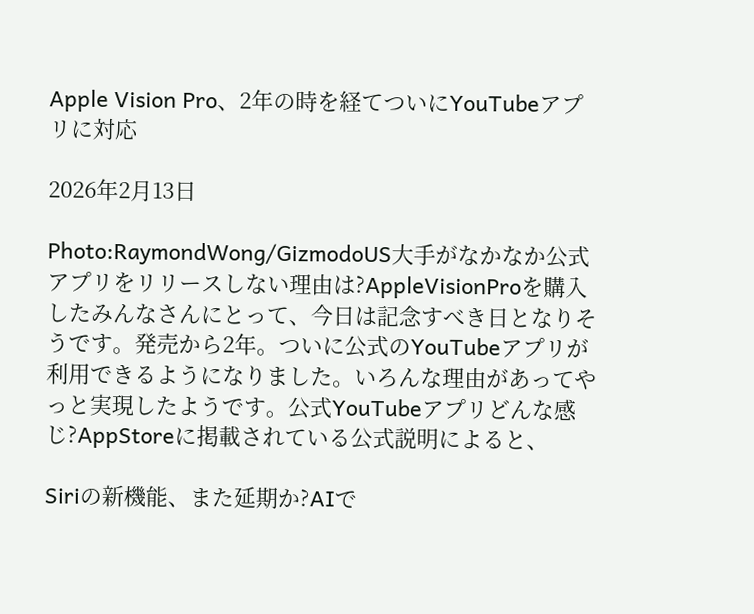Apple Vision Pro、2年の時を経てついにYouTubeアプリに対応

2026年2月13日

Photo:RaymondWong/GizmodoUS大手がなかなか公式アプリをリリースしない理由は?AppleVisionProを購入したみんなさんにとって、今日は記念すべき日となりそうです。発売から2年。ついに公式のYouTubeアプリが利用できるようになりました。いろんな理由があってやっと実現したようです。公式YouTubeアプリどんな感じ?AppStoreに掲載されている公式説明によると、

Siriの新機能、また延期か?AIで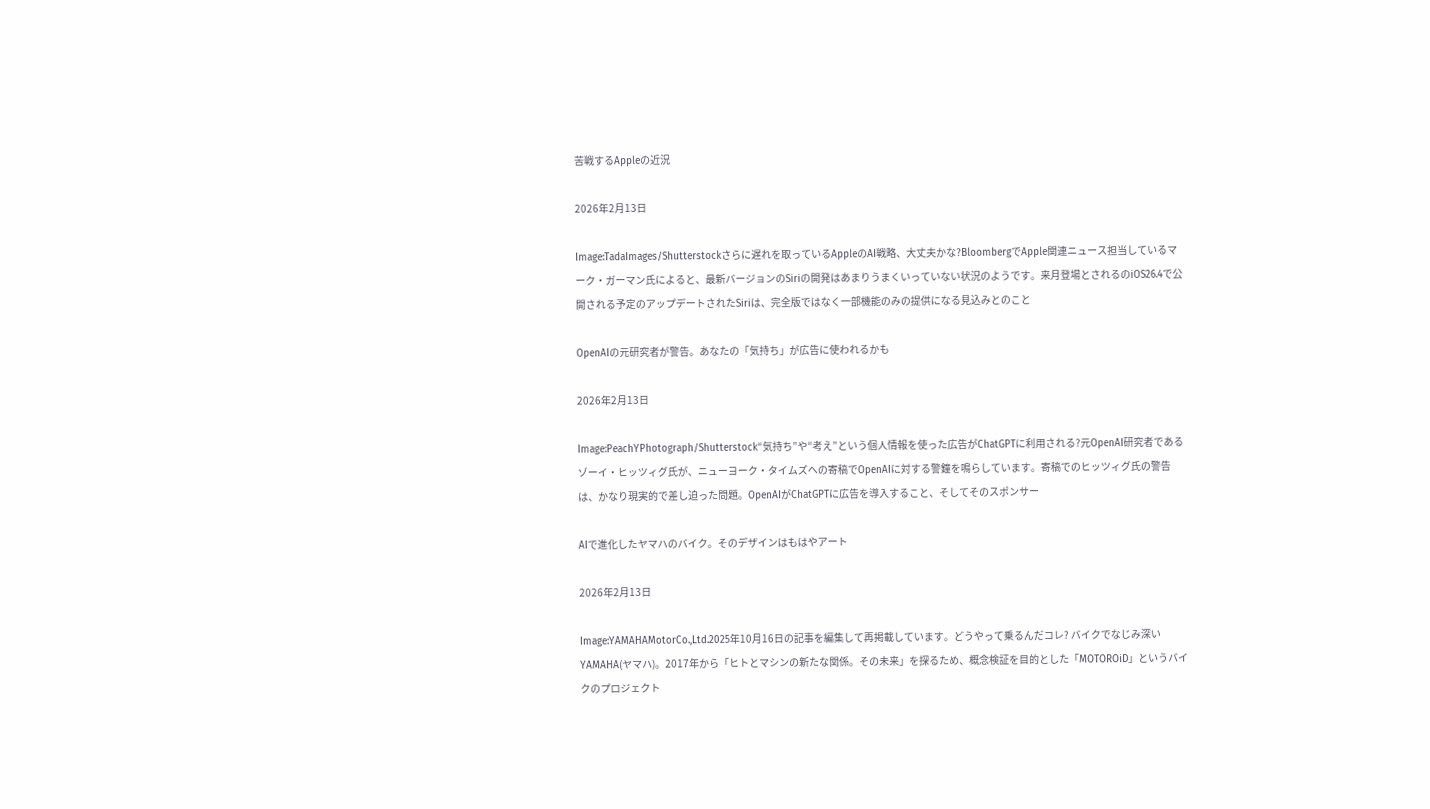苦戦するAppleの近況

2026年2月13日

Image:TadaImages/Shutterstockさらに遅れを取っているAppleのAI戦略、大丈夫かな?BloombergでApple関連ニュース担当しているマーク・ガーマン氏によると、最新バージョンのSiriの開発はあまりうまくいっていない状況のようです。来月登場とされるのiOS26.4で公開される予定のアップデートされたSiriは、完全版ではなく一部機能のみの提供になる見込みとのこと

OpenAIの元研究者が警告。あなたの「気持ち」が広告に使われるかも

2026年2月13日

Image:PeachYPhotograph/Shutterstock“気持ち”や“考え”という個人情報を使った広告がChatGPTに利用される?元OpenAI研究者であるゾーイ・ヒッツィグ氏が、ニューヨーク・タイムズへの寄稿でOpenAIに対する警鐘を鳴らしています。寄稿でのヒッツィグ氏の警告は、かなり現実的で差し迫った問題。OpenAIがChatGPTに広告を導入すること、そしてそのスポンサー

AIで進化したヤマハのバイク。そのデザインはもはやアート

2026年2月13日

Image:YAMAHAMotorCo.,Ltd.2025年10月16日の記事を編集して再掲載しています。どうやって乗るんだコレ? バイクでなじみ深いYAMAHA(ヤマハ)。2017年から「ヒトとマシンの新たな関係。その未来」を探るため、概念検証を目的とした「MOTOROiD」というバイクのプロジェクト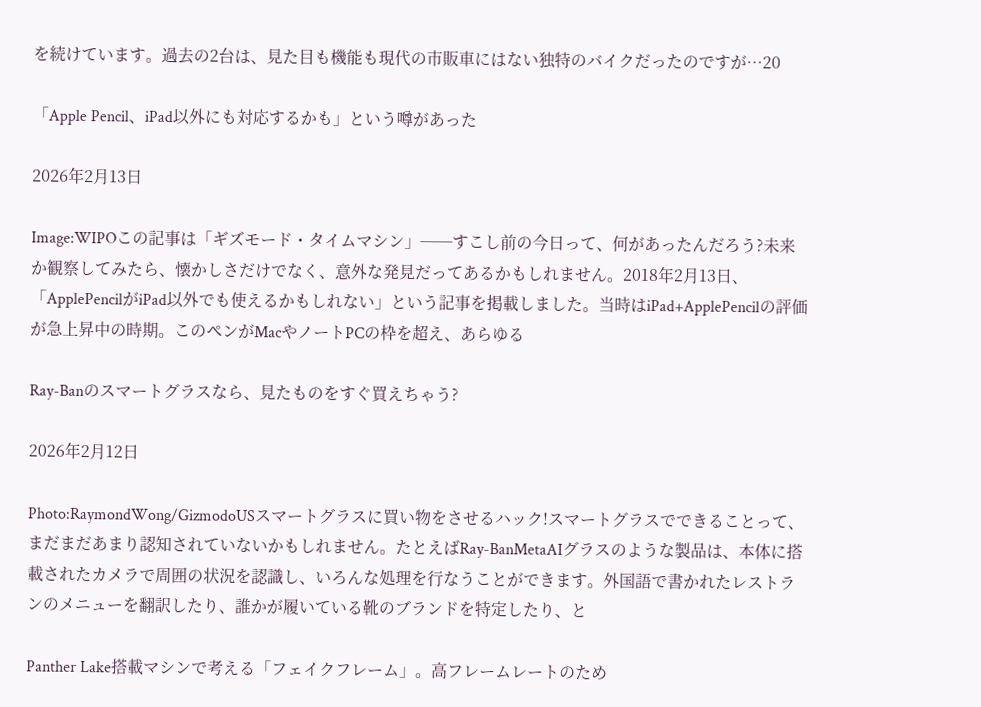を続けています。過去の2台は、見た目も機能も現代の市販車にはない独特のバイクだったのですが…20

「Apple Pencil、iPad以外にも対応するかも」という噂があった

2026年2月13日

Image:WIPOこの記事は「ギズモード・タイムマシン」──すこし前の今日って、何があったんだろう?未来か観察してみたら、懐かしさだけでなく、意外な発見だってあるかもしれません。2018年2月13日、「ApplePencilがiPad以外でも使えるかもしれない」という記事を掲載しました。当時はiPad+ApplePencilの評価が急上昇中の時期。このペンがMacやノートPCの枠を超え、あらゆる

Ray-Banのスマートグラスなら、見たものをすぐ買えちゃう?

2026年2月12日

Photo:RaymondWong/GizmodoUSスマートグラスに買い物をさせるハック!スマートグラスでできることって、まだまだあまり認知されていないかもしれません。たとえばRay-BanMetaAIグラスのような製品は、本体に搭載されたカメラで周囲の状況を認識し、いろんな処理を行なうことができます。外国語で書かれたレストランのメニューを翻訳したり、誰かが履いている靴のブランドを特定したり、と

Panther Lake搭載マシンで考える「フェイクフレーム」。高フレームレートのため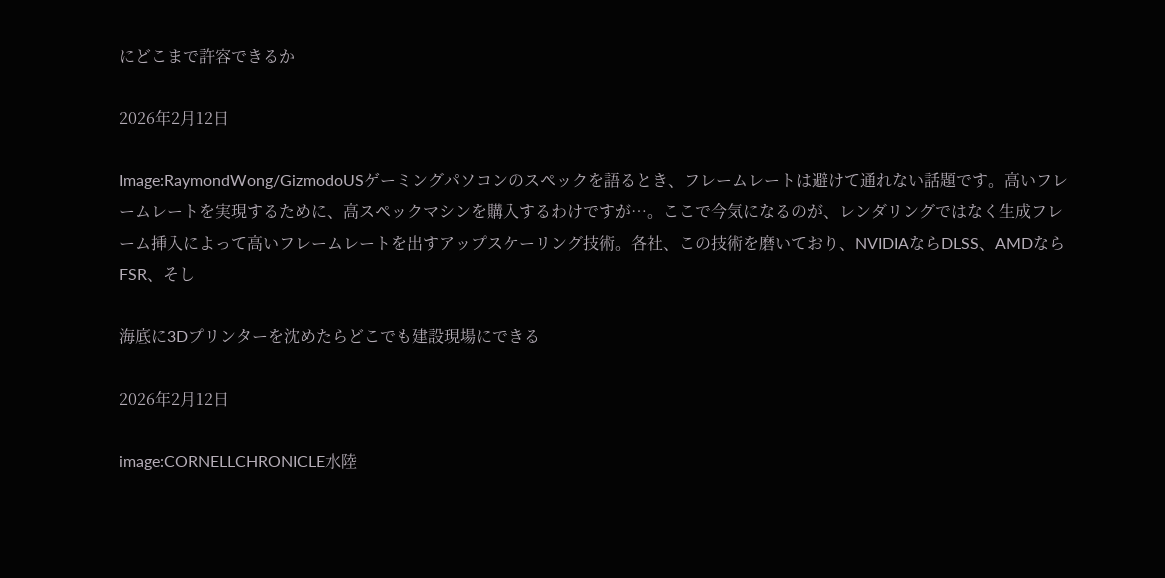にどこまで許容できるか

2026年2月12日

Image:RaymondWong/GizmodoUSゲーミングパソコンのスペックを語るとき、フレームレートは避けて通れない話題です。高いフレームレートを実現するために、高スペックマシンを購入するわけですが…。ここで今気になるのが、レンダリングではなく生成フレーム挿入によって高いフレームレートを出すアップスケーリング技術。各社、この技術を磨いており、NVIDIAならDLSS、AMDならFSR、そし

海底に3Dプリンターを沈めたらどこでも建設現場にできる

2026年2月12日

image:CORNELLCHRONICLE水陸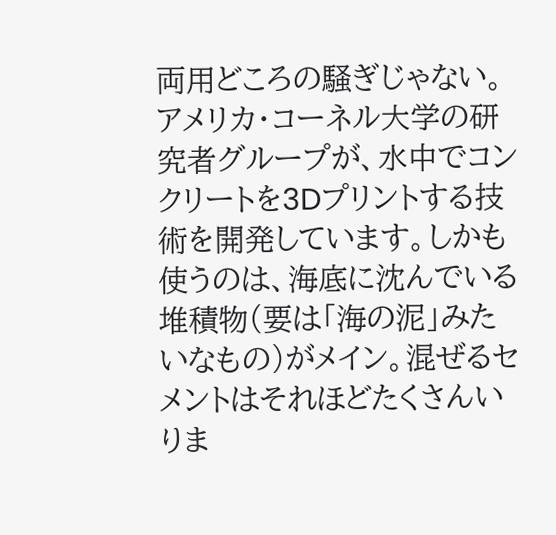両用どころの騒ぎじゃない。アメリカ・コーネル大学の研究者グループが、水中でコンクリートを3Dプリントする技術を開発しています。しかも使うのは、海底に沈んでいる堆積物(要は「海の泥」みたいなもの)がメイン。混ぜるセメントはそれほどたくさんいりま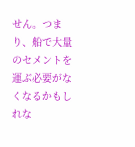せん。つまり、船で大量のセメントを運ぶ必要がなくなるかもしれな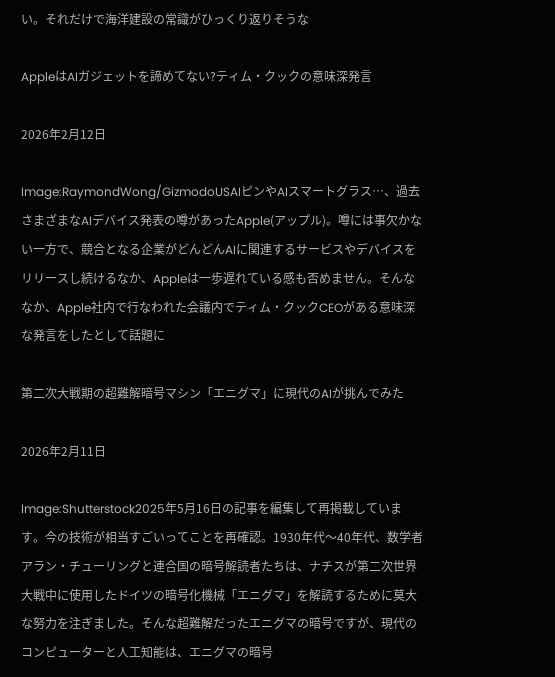い。それだけで海洋建設の常識がひっくり返りそうな

AppleはAIガジェットを諦めてない?ティム・クックの意味深発言

2026年2月12日

Image:RaymondWong/GizmodoUSAIピンやAIスマートグラス…、過去さまざまなAIデバイス発表の噂があったApple(アップル)。噂には事欠かない一方で、競合となる企業がどんどんAIに関連するサービスやデバイスをリリースし続けるなか、Appleは一歩遅れている感も否めません。そんななか、Apple社内で行なわれた会議内でティム・クックCEOがある意味深な発言をしたとして話題に

第二次大戦期の超難解暗号マシン「エニグマ」に現代のAIが挑んでみた

2026年2月11日

Image:Shutterstock2025年5月16日の記事を編集して再掲載しています。今の技術が相当すごいってことを再確認。1930年代〜40年代、数学者アラン・チューリングと連合国の暗号解読者たちは、ナチスが第二次世界大戦中に使用したドイツの暗号化機械「エニグマ」を解読するために莫大な努力を注ぎました。そんな超難解だったエニグマの暗号ですが、現代のコンピューターと人工知能は、エニグマの暗号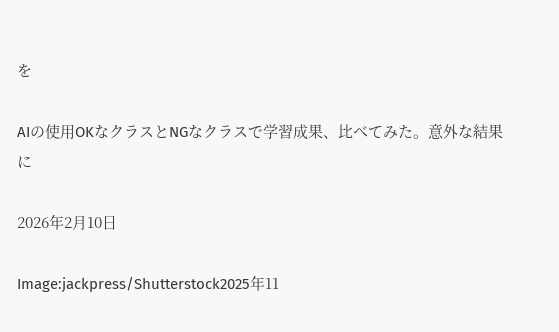を

AIの使用OKなクラスとNGなクラスで学習成果、比べてみた。意外な結果に

2026年2月10日

Image:jackpress/Shutterstock2025年11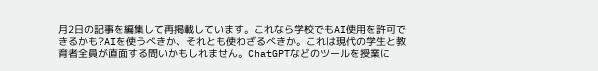月2日の記事を編集して再掲載しています。これなら学校でもAI使用を許可できるかも?AIを使うべきか、それとも使わざるべきか。これは現代の学生と教育者全員が直面する問いかもしれません。ChatGPTなどのツールを授業に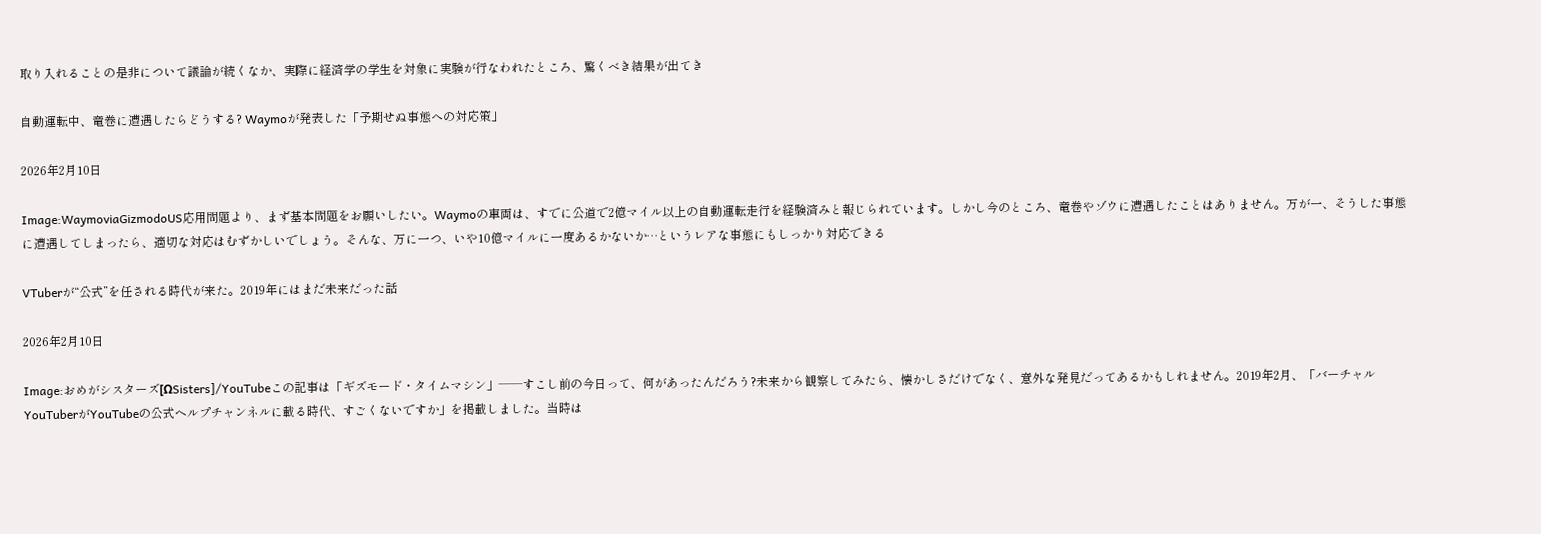取り入れることの是非について議論が続くなか、実際に経済学の学生を対象に実験が行なわれたところ、驚くべき結果が出てき

自動運転中、竜巻に遭遇したらどうする? Waymoが発表した「予期せぬ事態への対応策」

2026年2月10日

Image:WaymoviaGizmodoUS応用問題より、まず基本問題をお願いしたい。Waymoの車両は、すでに公道で2億マイル以上の自動運転走行を経験済みと報じられています。しかし今のところ、竜巻やゾウに遭遇したことはありません。万が一、そうした事態に遭遇してしまったら、適切な対応はむずかしいでしょう。そんな、万に一つ、いや10億マイルに一度あるかないか…というレアな事態にもしっかり対応できる

VTuberが“公式”を任される時代が来た。2019年にはまだ未来だった話

2026年2月10日

Image:おめがシスターズ[ΩSisters]/YouTubeこの記事は「ギズモード・タイムマシン」──すこし前の今日って、何があったんだろう?未来から観察してみたら、懐かしさだけでなく、意外な発見だってあるかもしれません。2019年2月、「バーチャルYouTuberがYouTubeの公式ヘルプチャンネルに載る時代、すごくないですか」を掲載しました。当時は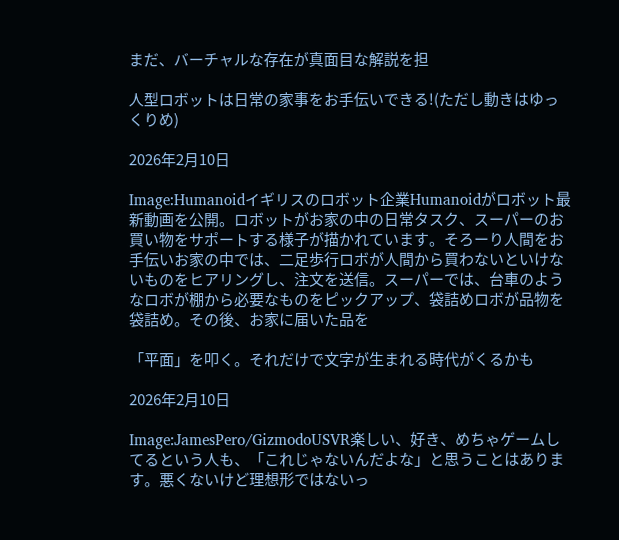まだ、バーチャルな存在が真面目な解説を担

人型ロボットは日常の家事をお手伝いできる!(ただし動きはゆっくりめ)

2026年2月10日

Image:Humanoidイギリスのロボット企業Humanoidがロボット最新動画を公開。ロボットがお家の中の日常タスク、スーパーのお買い物をサポートする様子が描かれています。そろーり人間をお手伝いお家の中では、二足歩行ロボが人間から買わないといけないものをヒアリングし、注文を送信。スーパーでは、台車のようなロボが棚から必要なものをピックアップ、袋詰めロボが品物を袋詰め。その後、お家に届いた品を

「平面」を叩く。それだけで文字が生まれる時代がくるかも

2026年2月10日

Image:JamesPero/GizmodoUSVR楽しい、好き、めちゃゲームしてるという人も、「これじゃないんだよな」と思うことはあります。悪くないけど理想形ではないっ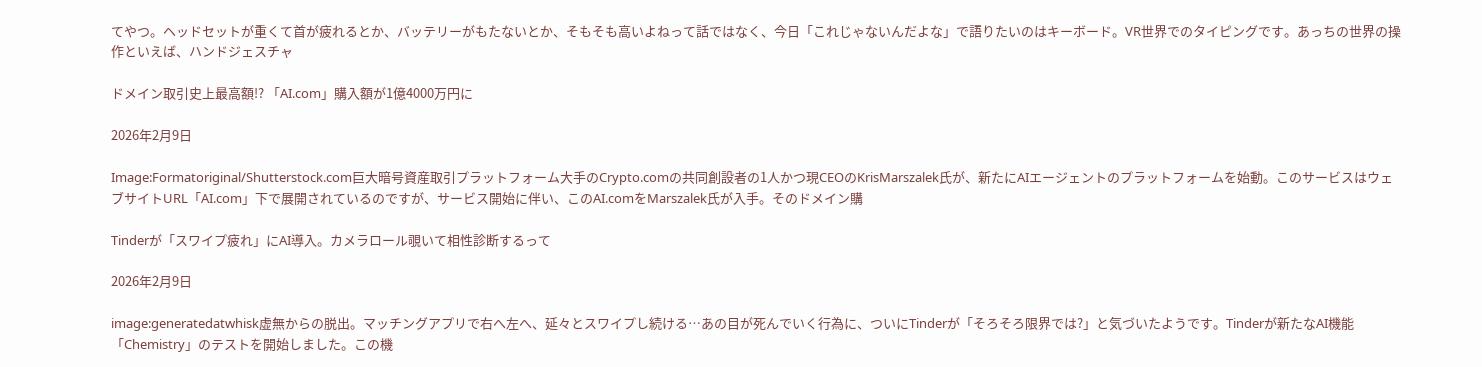てやつ。ヘッドセットが重くて首が疲れるとか、バッテリーがもたないとか、そもそも高いよねって話ではなく、今日「これじゃないんだよな」で語りたいのはキーボード。VR世界でのタイピングです。あっちの世界の操作といえば、ハンドジェスチャ

ドメイン取引史上最高額!? 「AI.com」購入額が1億4000万円に

2026年2月9日

Image:Formatoriginal/Shutterstock.com巨大暗号資産取引プラットフォーム大手のCrypto.comの共同創設者の1人かつ現CEOのKrisMarszalek氏が、新たにAIエージェントのプラットフォームを始動。このサービスはウェブサイトURL「AI.com」下で展開されているのですが、サービス開始に伴い、このAI.comをMarszalek氏が入手。そのドメイン購

Tinderが「スワイプ疲れ」にAI導入。カメラロール覗いて相性診断するって

2026年2月9日

image:generatedatwhisk虚無からの脱出。マッチングアプリで右へ左へ、延々とスワイプし続ける…あの目が死んでいく行為に、ついにTinderが「そろそろ限界では?」と気づいたようです。Tinderが新たなAI機能「Chemistry」のテストを開始しました。この機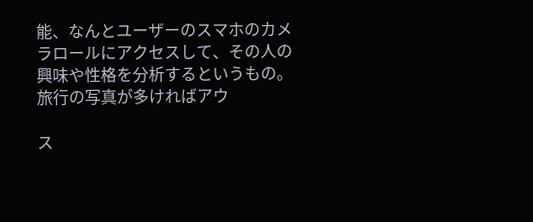能、なんとユーザーのスマホのカメラロールにアクセスして、その人の興味や性格を分析するというもの。旅行の写真が多ければアウ

ス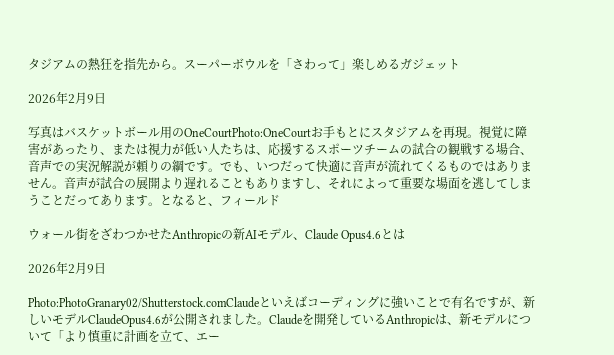タジアムの熱狂を指先から。スーパーボウルを「さわって」楽しめるガジェット

2026年2月9日

写真はバスケットボール用のOneCourtPhoto:OneCourtお手もとにスタジアムを再現。視覚に障害があったり、または視力が低い人たちは、応援するスポーツチームの試合の観戦する場合、音声での実況解説が頼りの綱です。でも、いつだって快適に音声が流れてくるものではありません。音声が試合の展開より遅れることもありますし、それによって重要な場面を逃してしまうことだってあります。となると、フィールド

ウォール街をざわつかせたAnthropicの新AIモデル、Claude Opus4.6とは

2026年2月9日

Photo:PhotoGranary02/Shutterstock.comClaudeといえばコーディングに強いことで有名ですが、新しいモデルClaudeOpus4.6が公開されました。Claudeを開発しているAnthropicは、新モデルについて「より慎重に計画を立て、エー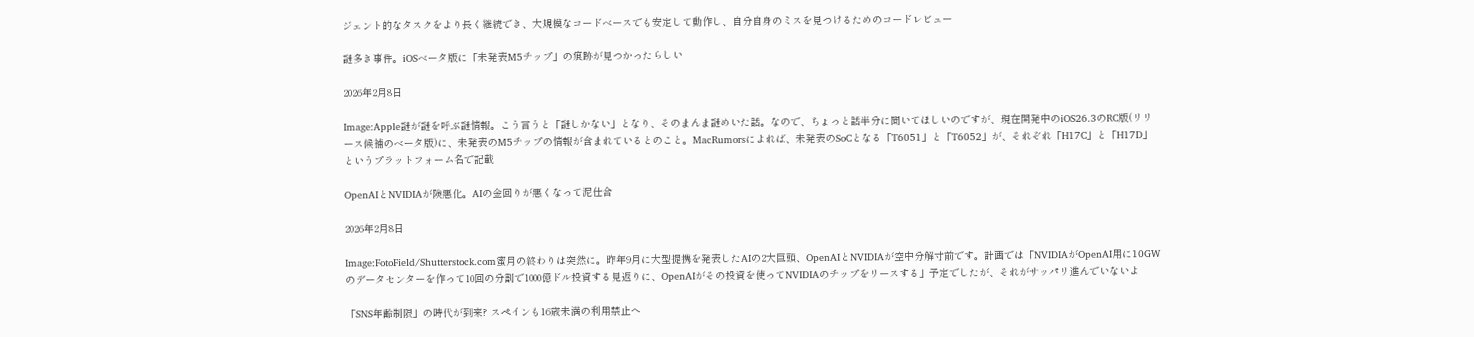ジェント的なタスクをより長く継続でき、大規模なコードベースでも安定して動作し、自分自身のミスを見つけるためのコードレビュー

謎多き事件。iOSベータ版に「未発表M5チップ」の痕跡が見つかったらしい

2026年2月8日

Image:Apple謎が謎を呼ぶ謎情報。こう言うと「謎しかない」となり、そのまんま謎めいた話。なので、ちょっと話半分に聞いてほしいのですが、現在開発中のiOS26.3のRC版(リリース候補のベータ版)に、未発表のM5チップの情報が含まれているとのこと。MacRumorsによれば、未発表のSoCとなる「T6051」と「T6052」が、それぞれ「H17C」と「H17D」というプラットフォーム名で記載

OpenAIとNVIDIAが険悪化。AIの金回りが悪くなって泥仕合

2026年2月8日

Image:FotoField/Shutterstock.com蜜月の終わりは突然に。昨年9月に大型提携を発表したAIの2大巨頭、OpenAIとNVIDIAが空中分解寸前です。計画では「NVIDIAがOpenAI用に10GWのデータセンターを作って10回の分割で1000億ドル投資する見返りに、OpenAIがその投資を使ってNVIDIAのチップをリースする」予定でしたが、それがサッパリ進んでいないよ

「SNS年齢制限」の時代が到来? スペインも16歳未満の利用禁止へ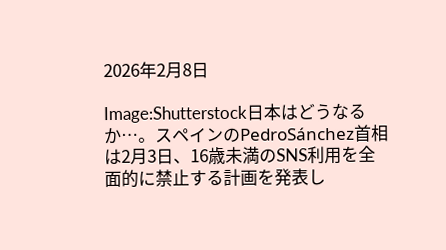2026年2月8日

Image:Shutterstock日本はどうなるか…。スペインのPedroSánchez首相は2月3日、16歳未満のSNS利用を全面的に禁止する計画を発表し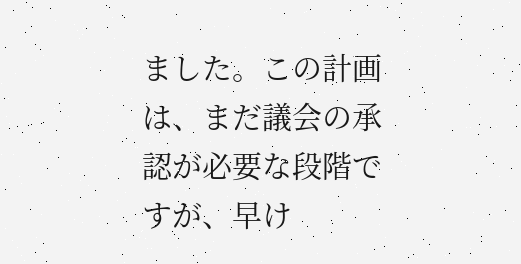ました。この計画は、まだ議会の承認が必要な段階ですが、早け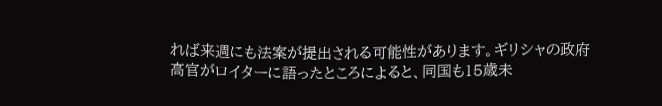れば来週にも法案が提出される可能性があります。ギリシャの政府高官がロイターに語ったところによると、同国も15歳未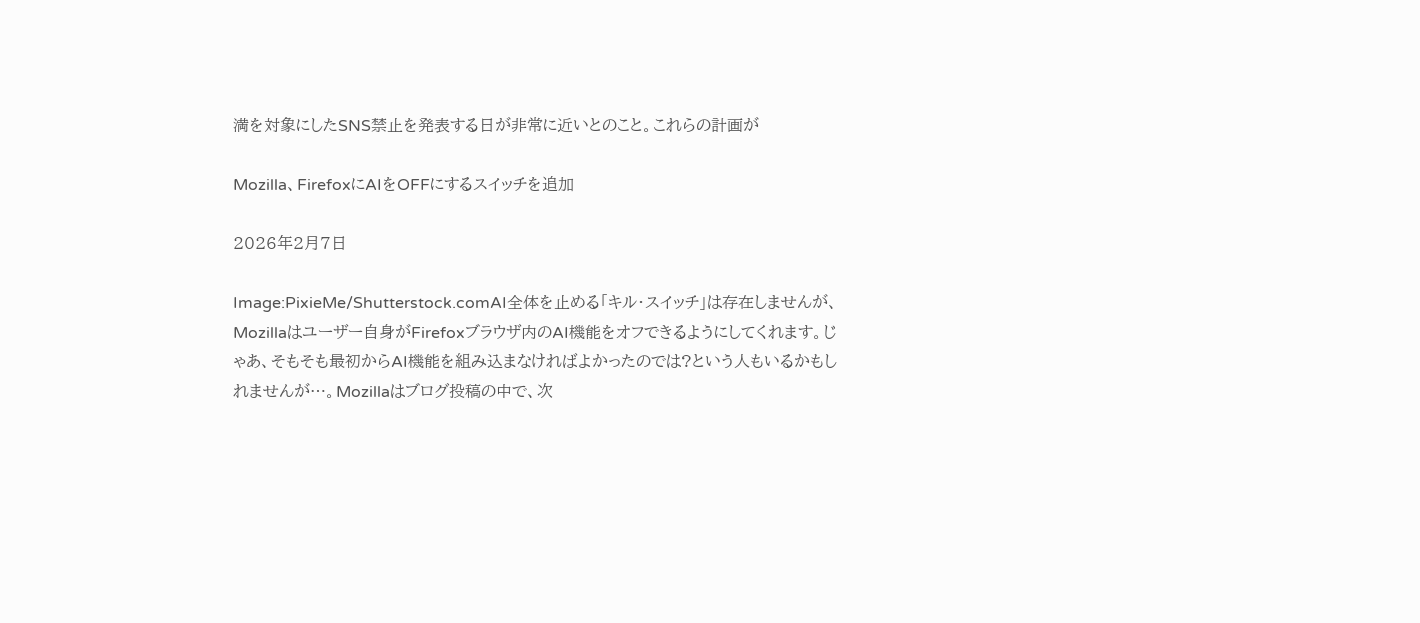満を対象にしたSNS禁止を発表する日が非常に近いとのこと。これらの計画が

Mozilla、FirefoxにAIをOFFにするスイッチを追加

2026年2月7日

Image:PixieMe/Shutterstock.comAI全体を止める「キル・スイッチ」は存在しませんが、Mozillaはユーザー自身がFirefoxブラウザ内のAI機能をオフできるようにしてくれます。じゃあ、そもそも最初からAI機能を組み込まなければよかったのでは?という人もいるかもしれませんが…。Mozillaはブログ投稿の中で、次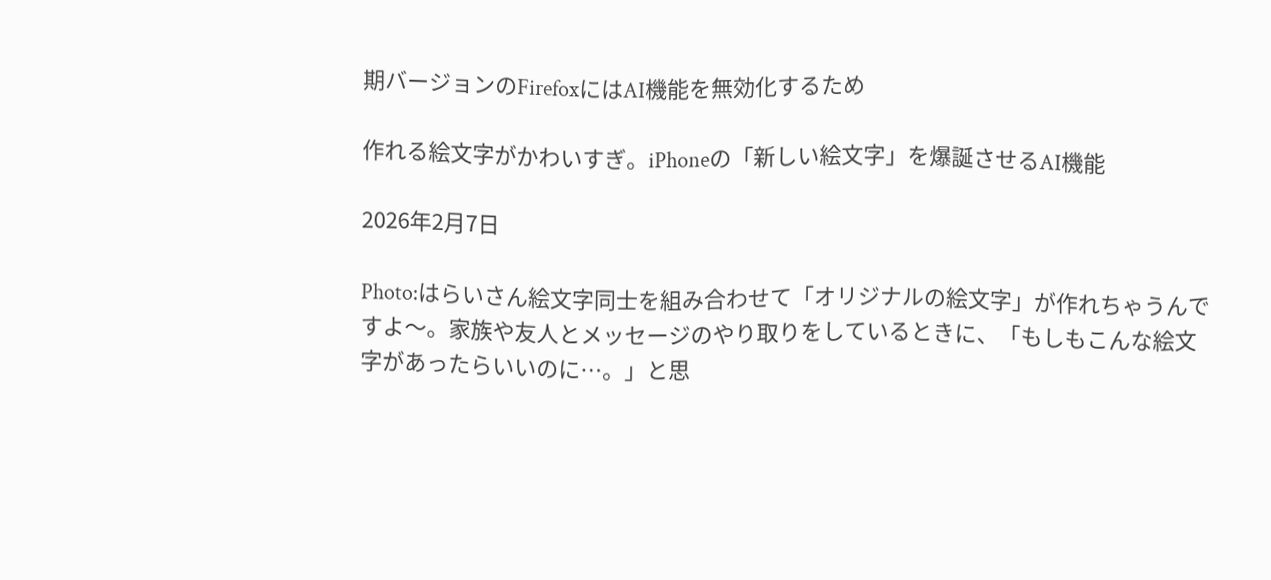期バージョンのFirefoxにはAI機能を無効化するため

作れる絵文字がかわいすぎ。iPhoneの「新しい絵文字」を爆誕させるAI機能

2026年2月7日

Photo:はらいさん絵文字同士を組み合わせて「オリジナルの絵文字」が作れちゃうんですよ〜。家族や友人とメッセージのやり取りをしているときに、「もしもこんな絵文字があったらいいのに…。」と思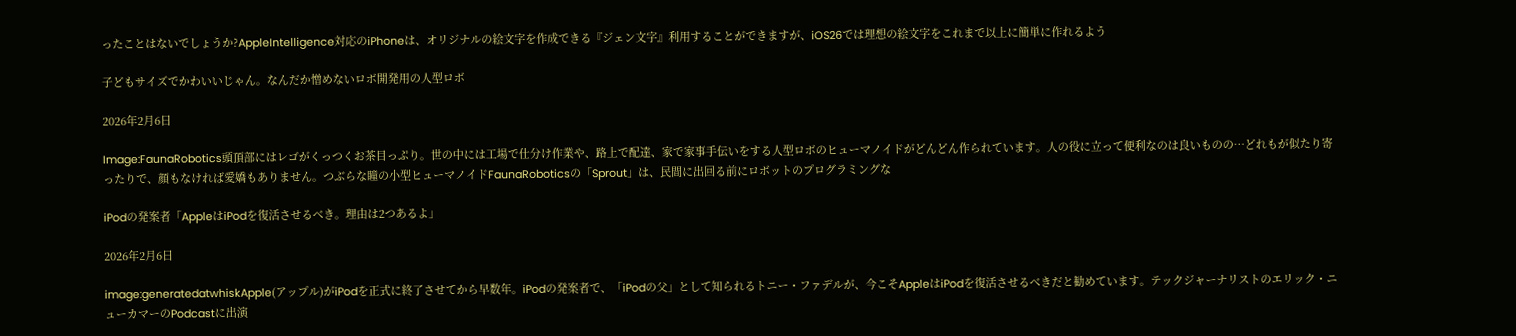ったことはないでしょうか?AppleIntelligence対応のiPhoneは、オリジナルの絵文字を作成できる『ジェン文字』利用することができますが、iOS26では理想の絵文字をこれまで以上に簡単に作れるよう

子どもサイズでかわいいじゃん。なんだか憎めないロボ開発用の人型ロボ

2026年2月6日

Image:FaunaRobotics頭頂部にはレゴがくっつくお茶目っぷり。世の中には工場で仕分け作業や、路上で配達、家で家事手伝いをする人型ロボのヒューマノイドがどんどん作られています。人の役に立って便利なのは良いものの…どれもが似たり寄ったりで、顔もなければ愛嬌もありません。つぶらな瞳の小型ヒューマノイドFaunaRoboticsの「Sprout」は、民間に出回る前にロボットのプログラミングな

iPodの発案者「AppleはiPodを復活させるべき。理由は2つあるよ」

2026年2月6日

image:generatedatwhiskApple(アップル)がiPodを正式に終了させてから早数年。iPodの発案者で、「iPodの父」として知られるトニー・ファデルが、今こそAppleはiPodを復活させるべきだと勧めています。テックジャーナリストのエリック・ニューカマーのPodcastに出演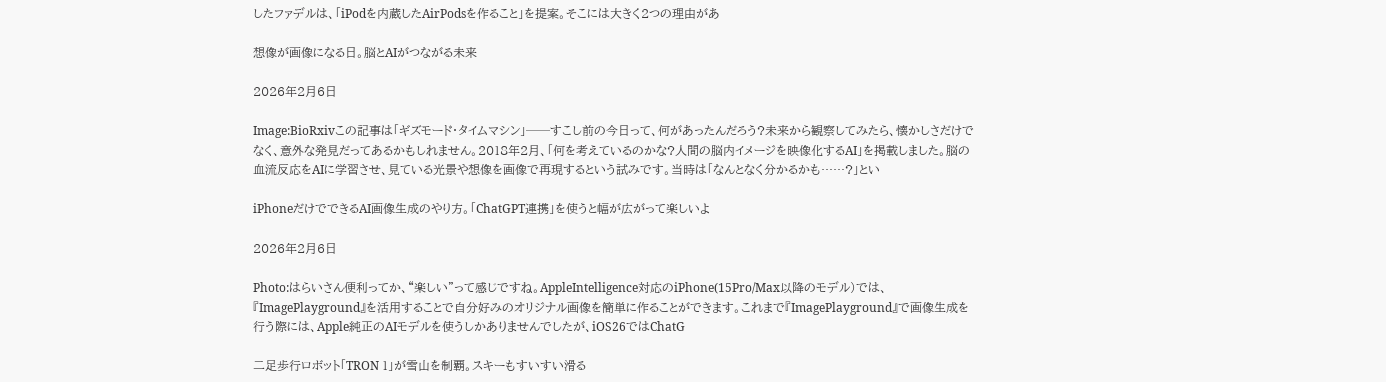したファデルは、「iPodを内蔵したAirPodsを作ること」を提案。そこには大きく2つの理由があ

想像が画像になる日。脳とAIがつながる未来

2026年2月6日

Image:BioRxivこの記事は「ギズモード・タイムマシン」──すこし前の今日って、何があったんだろう?未来から観察してみたら、懐かしさだけでなく、意外な発見だってあるかもしれません。2018年2月、「何を考えているのかな?人間の脳内イメージを映像化するAI」を掲載しました。脳の血流反応をAIに学習させ、見ている光景や想像を画像で再現するという試みです。当時は「なんとなく分かるかも……?」とい

iPhoneだけでできるAI画像生成のやり方。「ChatGPT連携」を使うと幅が広がって楽しいよ

2026年2月6日

Photo:はらいさん便利ってか、“楽しい”って感じですね。AppleIntelligence対応のiPhone(15Pro/Max以降のモデル)では、『ImagePlayground』を活用することで自分好みのオリジナル画像を簡単に作ることができます。これまで『ImagePlayground』で画像生成を行う際には、Apple純正のAIモデルを使うしかありませんでしたが、iOS26ではChatG

二足歩行ロボット「TRON 1」が雪山を制覇。スキーもすいすい滑る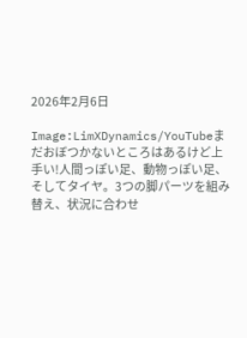2026年2月6日

Image:LimXDynamics/YouTubeまだおぼつかないところはあるけど上手い!人間っぽい足、動物っぽい足、そしてタイヤ。3つの脚パーツを組み替え、状況に合わせ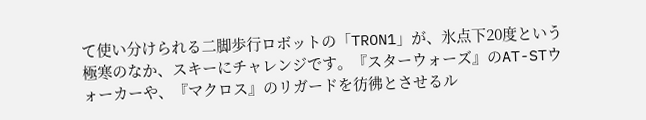て使い分けられる二脚歩行ロボットの「TRON1」が、氷点下20度という極寒のなか、スキーにチャレンジです。『スターウォーズ』のAT-STウォーカーや、『マクロス』のリガードを彷彿とさせるル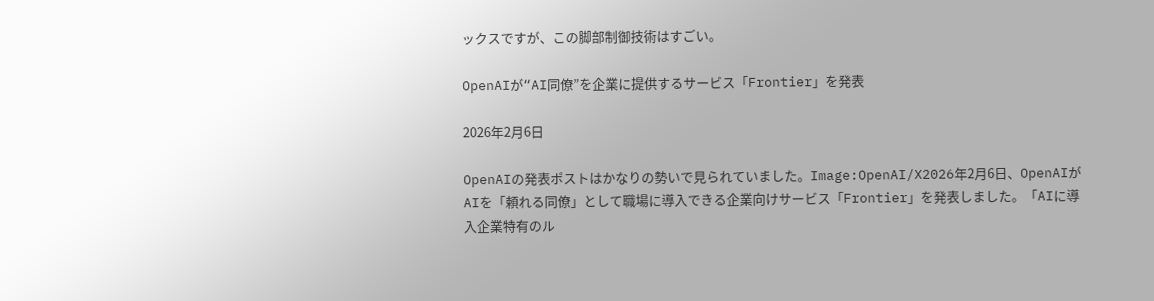ックスですが、この脚部制御技術はすごい。

OpenAIが“AI同僚”を企業に提供するサービス「Frontier」を発表

2026年2月6日

OpenAIの発表ポストはかなりの勢いで見られていました。Image:OpenAI/X2026年2月6日、OpenAIがAIを「頼れる同僚」として職場に導入できる企業向けサービス「Frontier」を発表しました。「AIに導入企業特有のル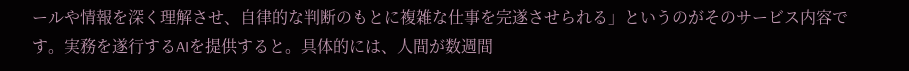ールや情報を深く理解させ、自律的な判断のもとに複雑な仕事を完遂させられる」というのがそのサービス内容です。実務を遂行するAIを提供すると。具体的には、人間が数週間